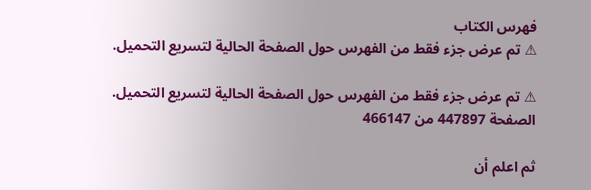فهرس الكتاب
⚠ تم عرض جزء فقط من الفهرس حول الصفحة الحالية لتسريع التحميل.

⚠ تم عرض جزء فقط من الفهرس حول الصفحة الحالية لتسريع التحميل.
الصفحة 447897 من 466147

ثم اعلم أن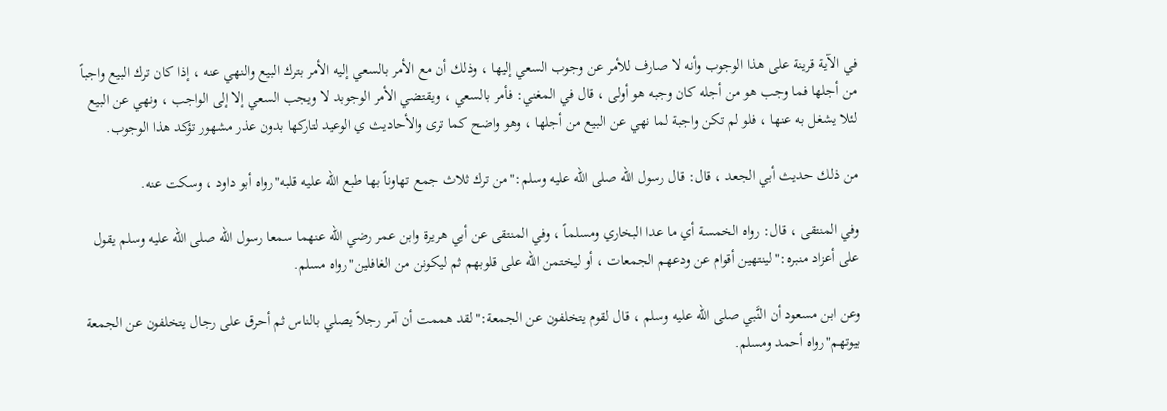في الآية قرينة على هذا الوجوب وأنه لا صارف للأمر عن وجوب السعي إليها ، وذلك أن مع الأمر بالسعي إليه الأمر بترك البيع والنهي عنه ، إذا كان ترك البيع واجباً من أجلها فما وجب هو من أجله كان وجبه هو أولى ، قال في المغني: فأمر بالسعي ، ويقتضي الأمر الوجوبد لا ويجب السعي إلا إلى الواجب ، ونهي عن البيع لئلا يشغل به عنها ، فلو لم تكن واجبة لما نهي عن البيع من أجلها ، وهو واضح كما ترى والأحاديث ي الوعيد لتاركها بدون عذر مشهور تؤكد هذا الوجوب.

من ذلك حديث أبي الجعد ، قال: قال رسول الله صلى الله عليه وسلم:"من ترك ثلاث جمع تهاوناً بها طبع الله عليه قلبه"رواه أبو داود ، وسكت عنه.

وفي المنتقى ، قال: رواه الخمسة أي ما عدا البخاري ومسلماً ، وفي المنتقى عن أبي هريرة وابن عمر رضي الله عنهما سمعا رسول الله صلى الله عليه وسلم يقول على أعزاد منبره:"لينتهين أقوام عن ودعهم الجمعات ، أو ليختمن الله على قلوبهم ثم ليكونن من الغافلين"رواه مسلم.

وعن ابن مسعود أن النَّبي صلى الله عليه وسلم ، قال لقوم يتخلفون عن الجمعة:"لقد هممت أن آمر رجلاً يصلي بالناس ثم أحرق على رجال يتخلفون عن الجمعة بيوتهم"رواه أحمد ومسلم.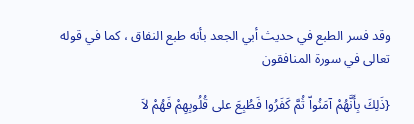وقد فسر الطبع في حديث أبي الجعد بأنه طبع النفاق ، كما في قوله تعالى في سورة المنافقون

{ذَلِكَ بِأَنَّهُمْ آمَنُواّ ثُمَّ كَفَرُوا فَطُبِعَ على قُلُوبِهِمْ فَهُمْ لاَ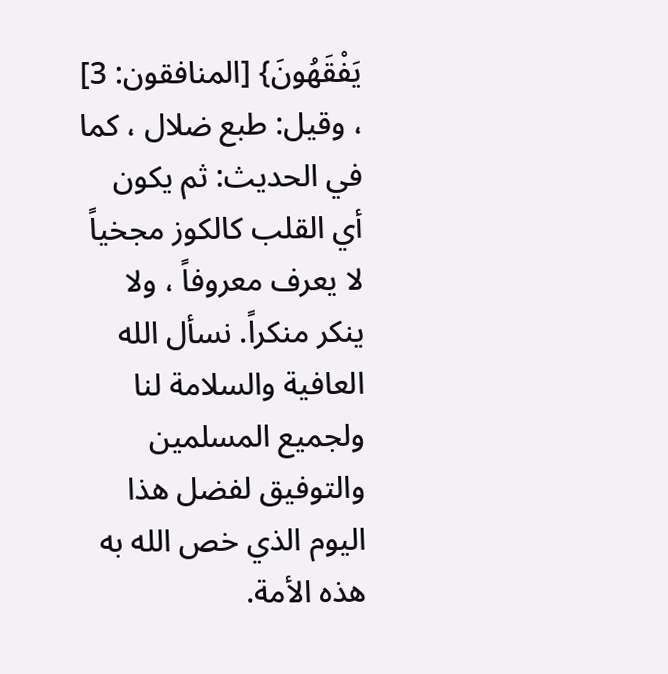يَفْقَهُونَ} [المنافقون: 3] ، وقيل: طبع ضلال ، كما في الحديث: ثم يكون أي القلب كالكوز مجخياً لا يعرف معروفاً ، ولا ينكر منكراً. نسأل الله العافية والسلامة لنا ولجميع المسلمين والتوفيق لفضل هذا اليوم الذي خص الله به هذه الأمة.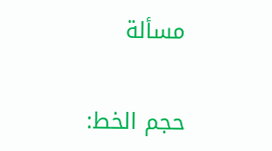مسألة

حجم الخط: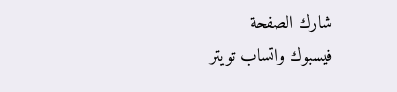شارك الصفحة
فيسبوك واتساب تويتر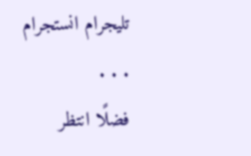تليجرام انستجرام
. . .
فضلًا انتظر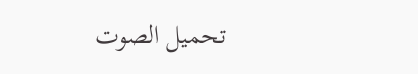تحميل الصوت